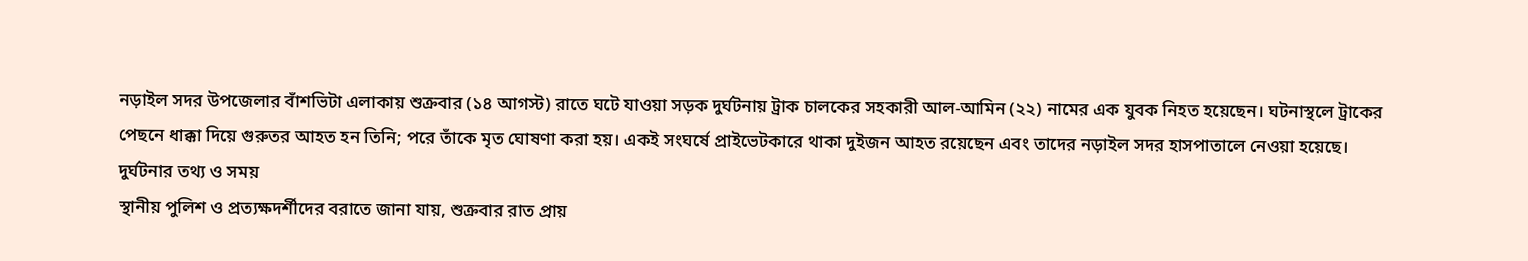নড়াইল সদর উপজেলার বাঁশভিটা এলাকায় শুক্রবার (১৪ আগস্ট) রাতে ঘটে যাওয়া সড়ক দুর্ঘটনায় ট্রাক চালকের সহকারী আল-আমিন (২২) নামের এক যুবক নিহত হয়েছেন। ঘটনাস্থলে ট্রাকের পেছনে ধাক্কা দিয়ে গুরুতর আহত হন তিনি; পরে তাঁকে মৃত ঘোষণা করা হয়। একই সংঘর্ষে প্রাইভেটকারে থাকা দুইজন আহত রয়েছেন এবং তাদের নড়াইল সদর হাসপাতালে নেওয়া হয়েছে।
দুর্ঘটনার তথ্য ও সময়
স্থানীয় পুলিশ ও প্রত্যক্ষদর্শীদের বরাতে জানা যায়, শুক্রবার রাত প্রায়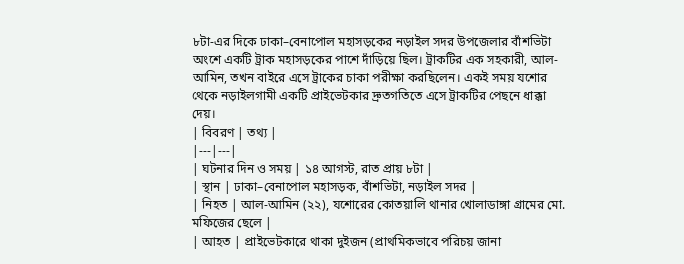৮টা-এর দিকে ঢাকা–বেনাপোল মহাসড়কের নড়াইল সদর উপজেলার বাঁশভিটা অংশে একটি ট্রাক মহাসড়কের পাশে দাঁড়িয়ে ছিল। ট্রাকটির এক সহকারী, আল-আমিন, তখন বাইরে এসে ট্রাকের চাকা পরীক্ষা করছিলেন। একই সময় যশোর থেকে নড়াইলগামী একটি প্রাইভেটকার দ্রুতগতিতে এসে ট্রাকটির পেছনে ধাক্কা দেয়।
| বিবরণ | তথ্য |
|---|---|
| ঘটনার দিন ও সময় | ১৪ আগস্ট, রাত প্রায় ৮টা |
| স্থান | ঢাকা–বেনাপোল মহাসড়ক, বাঁশভিটা, নড়াইল সদর |
| নিহত | আল-আমিন (২২), যশোরের কোতয়ালি থানার খোলাডাঙ্গা গ্রামের মো. মফিজের ছেলে |
| আহত | প্রাইভেটকারে থাকা দুইজন (প্রাথমিকভাবে পরিচয় জানা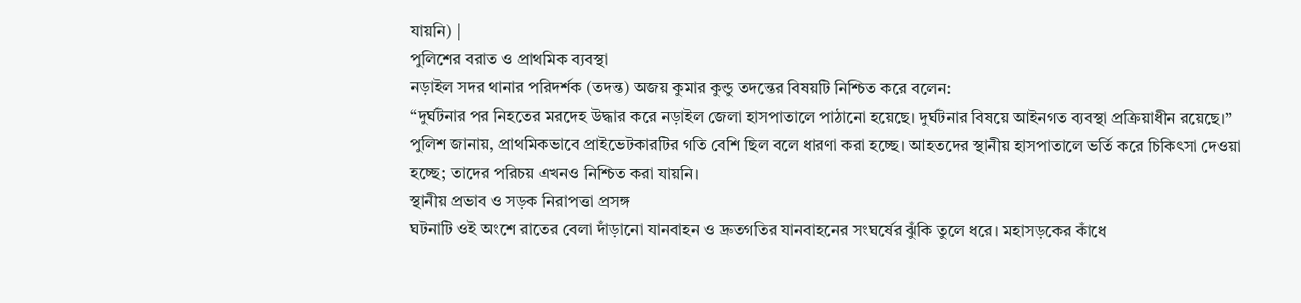যায়নি) |
পুলিশের বরাত ও প্রাথমিক ব্যবস্থা
নড়াইল সদর থানার পরিদর্শক (তদন্ত) অজয় কুমার কুন্ডু তদন্তের বিষয়টি নিশ্চিত করে বলেন:
“দুর্ঘটনার পর নিহতের মরদেহ উদ্ধার করে নড়াইল জেলা হাসপাতালে পাঠানো হয়েছে। দুর্ঘটনার বিষয়ে আইনগত ব্যবস্থা প্রক্রিয়াধীন রয়েছে।”
পুলিশ জানায়, প্রাথমিকভাবে প্রাইভেটকারটির গতি বেশি ছিল বলে ধারণা করা হচ্ছে। আহতদের স্থানীয় হাসপাতালে ভর্তি করে চিকিৎসা দেওয়া হচ্ছে; তাদের পরিচয় এখনও নিশ্চিত করা যায়নি।
স্থানীয় প্রভাব ও সড়ক নিরাপত্তা প্রসঙ্গ
ঘটনাটি ওই অংশে রাতের বেলা দাঁড়ানো যানবাহন ও দ্রুতগতির যানবাহনের সংঘর্ষের ঝুঁকি তুলে ধরে। মহাসড়কের কাঁধে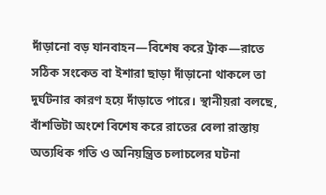দাঁড়ানো বড় যানবাহন—বিশেষ করে ট্রাক—রাতে সঠিক সংকেত বা ইশারা ছাড়া দাঁড়ানো থাকলে তা দুর্ঘটনার কারণ হয়ে দাঁড়াতে পারে। স্থানীয়রা বলছে, বাঁশভিটা অংশে বিশেষ করে রাতের বেলা রাস্তায় অত্যধিক গতি ও অনিয়ন্ত্রিত চলাচলের ঘটনা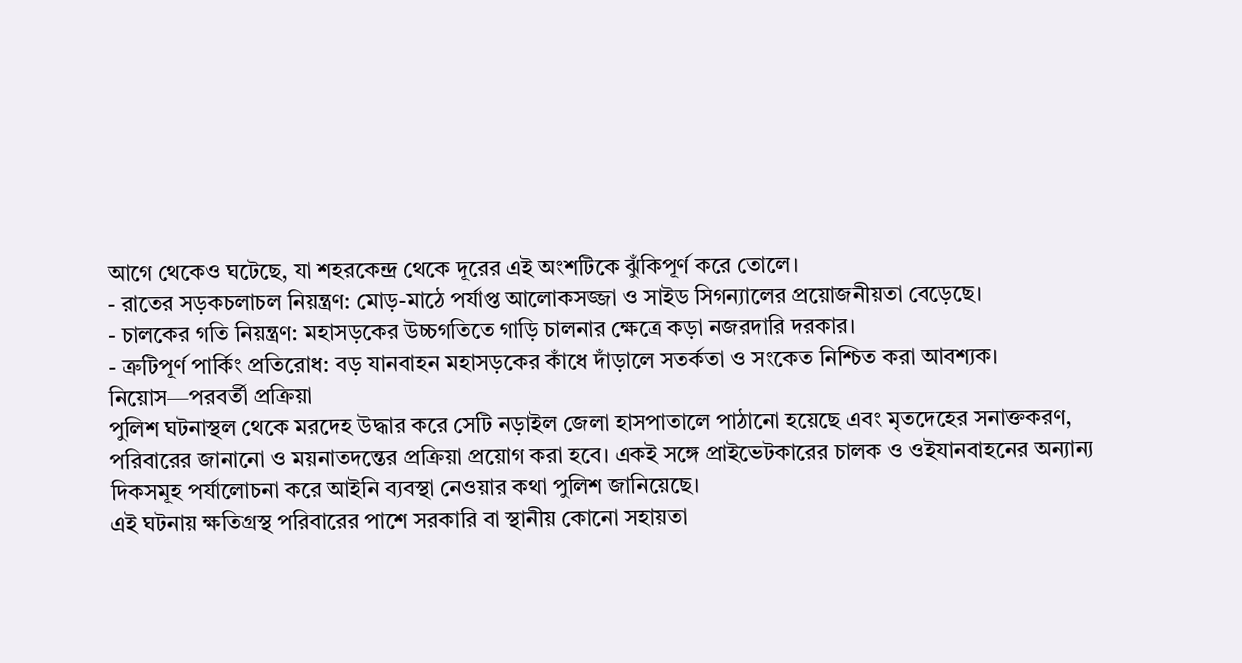আগে থেকেও ঘটেছে, যা শহরকেন্দ্র থেকে দূরের এই অংশটিকে ঝুঁকিপূর্ণ করে তোলে।
- রাতের সড়কচলাচল নিয়ন্ত্রণ: মোড়-মাঠে পর্যাপ্ত আলোকসজ্জা ও সাইড সিগন্যালের প্রয়োজনীয়তা বেড়েছে।
- চালকের গতি নিয়ন্ত্রণ: মহাসড়কের উচ্চগতিতে গাড়ি চালনার ক্ষেত্রে কড়া নজরদারি দরকার।
- ত্রুটিপূর্ণ পার্কিং প্রতিরোধ: বড় যানবাহন মহাসড়কের কাঁধে দাঁড়ালে সতর্কতা ও সংকেত নিশ্চিত করা আবশ্যক।
নিয়োস—পরবর্তী প্রক্রিয়া
পুলিশ ঘটনাস্থল থেকে মরদেহ উদ্ধার করে সেটি নড়াইল জেলা হাসপাতালে পাঠানো হয়েছে এবং মৃতদেহের সনাক্তকরণ, পরিবারের জানানো ও ময়নাতদন্তের প্রক্রিয়া প্রয়োগ করা হবে। একই সঙ্গে প্রাইভেটকারের চালক ও ওইযানবাহনের অন্যান্য দিকসমূহ পর্যালোচনা করে আইনি ব্যবস্থা নেওয়ার কথা পুলিশ জানিয়েছে।
এই ঘটনায় ক্ষতিগ্রস্থ পরিবারের পাশে সরকারি বা স্থানীয় কোনো সহায়তা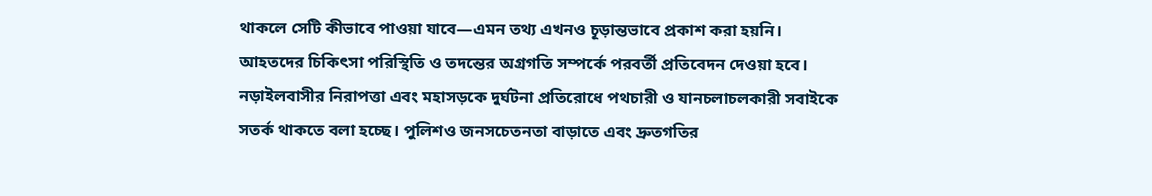থাকলে সেটি কীভাবে পাওয়া যাবে—এমন তথ্য এখনও চূড়ান্তভাবে প্রকাশ করা হয়নি। আহতদের চিকিৎসা পরিস্থিতি ও তদন্তের অগ্রগতি সম্পর্কে পরবর্তী প্রতিবেদন দেওয়া হবে।
নড়াইলবাসীর নিরাপত্তা এবং মহাসড়কে দুর্ঘটনা প্রতিরোধে পথচারী ও যানচলাচলকারী সবাইকে সতর্ক থাকতে বলা হচ্ছে। পুলিশও জনসচেতনতা বাড়াতে এবং দ্রুতগতির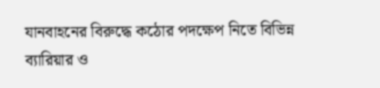যানবাহনের বিরুদ্ধে কঠোর পদক্ষেপ নিতে বিভিন্ন ব্যারিয়ার ও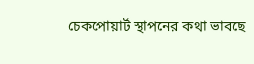চেকপোয়ার্ট স্থাপনের কথা ভাবছে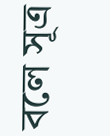বলে সূত্র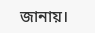জানায়।